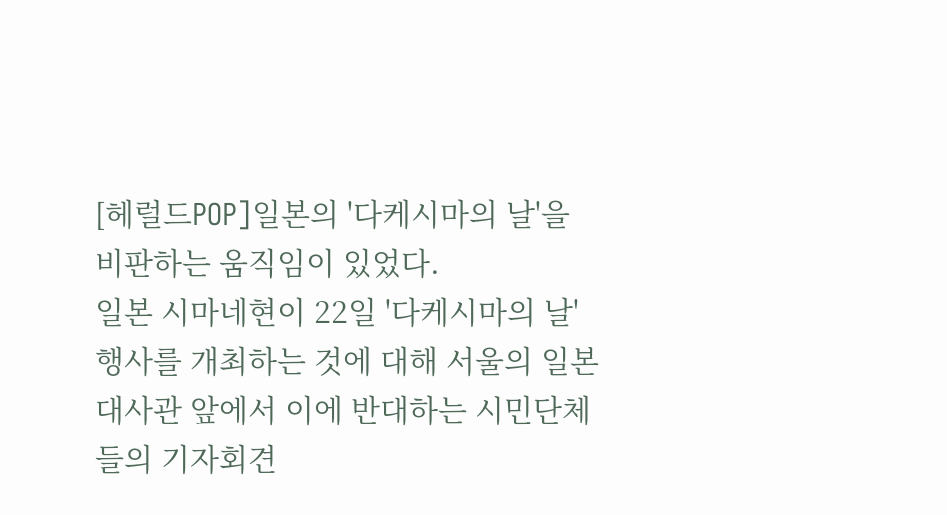[헤럴드POP]일본의 '다케시마의 날'을 비판하는 움직임이 있었다.
일본 시마네현이 22일 '다케시마의 날' 행사를 개최하는 것에 대해 서울의 일본대사관 앞에서 이에 반대하는 시민단체들의 기자회견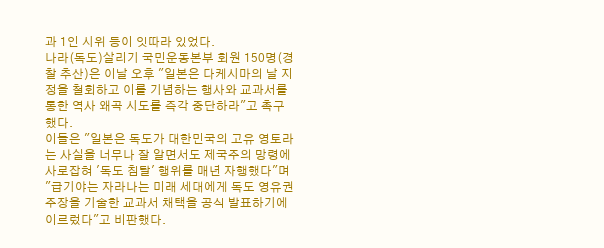과 1인 시위 등이 잇따라 있었다.
나라(독도)살리기 국민운동본부 회원 150명(경찰 추산)은 이날 오후 "일본은 다케시마의 날 지정을 철회하고 이를 기념하는 행사와 교과서를 통한 역사 왜곡 시도를 즉각 중단하라"고 촉구했다.
이들은 "일본은 독도가 대한민국의 고유 영토라는 사실을 너무나 잘 알면서도 제국주의 망령에 사로잡혀 '독도 침탈' 행위를 매년 자행했다"며 "급기야는 자라나는 미래 세대에게 독도 영유권 주장을 기술한 교과서 채택을 공식 발표하기에 이르렀다"고 비판했다.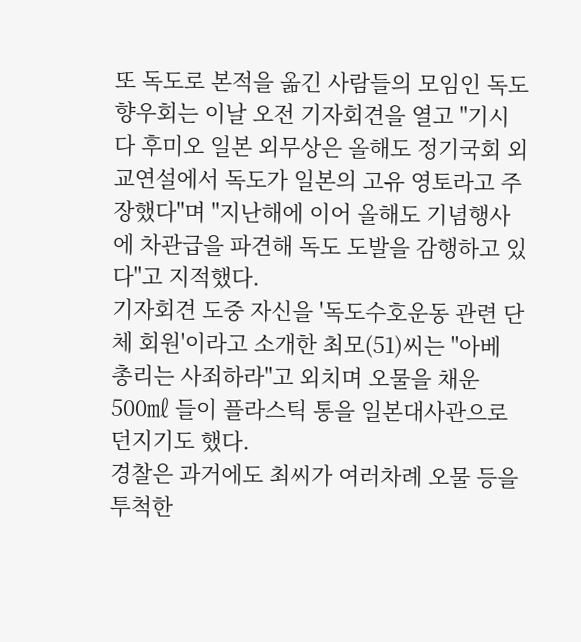또 독도로 본적을 옮긴 사람들의 모임인 독도향우회는 이날 오전 기자회견을 열고 "기시다 후미오 일본 외무상은 올해도 정기국회 외교연설에서 독도가 일본의 고유 영토라고 주장했다"며 "지난해에 이어 올해도 기념행사에 차관급을 파견해 독도 도발을 감행하고 있다"고 지적했다.
기자회견 도중 자신을 '독도수호운동 관련 단체 회원'이라고 소개한 최모(51)씨는 "아베 총리는 사죄하라"고 외치며 오물을 채운 500㎖ 들이 플라스틱 통을 일본대사관으로 던지기도 했다.
경찰은 과거에도 최씨가 여러차례 오물 등을 투척한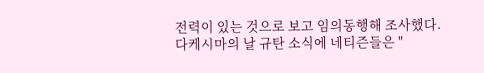전력이 있는 것으로 보고 임의동행해 조사했다.
다케시마의 날 규탄 소식에 네티즌들은 "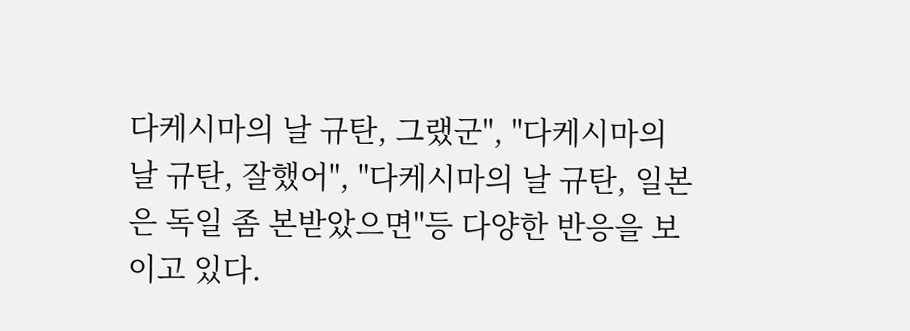다케시마의 날 규탄, 그랬군", "다케시마의 날 규탄, 잘했어", "다케시마의 날 규탄, 일본은 독일 좀 본받았으면"등 다양한 반응을 보이고 있다.